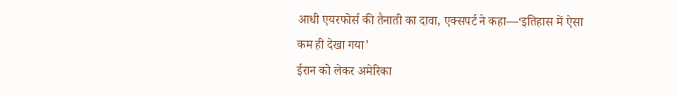आधी एयरफोर्स की तैनाती का दावा, एक्सपर्ट ने कहा—‘इतिहास में ऐसा कम ही देखा गया’
ईरान को लेकर अमेरिका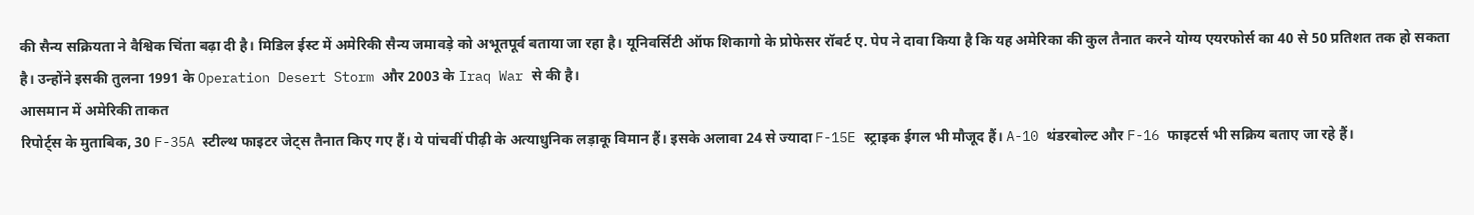की सैन्य सक्रियता ने वैश्विक चिंता बढ़ा दी है। मिडिल ईस्ट में अमेरिकी सैन्य जमावड़े को अभूतपूर्व बताया जा रहा है। यूनिवर्सिटी ऑफ शिकागो के प्रोफेसर रॉबर्ट ए. पेप ने दावा किया है कि यह अमेरिका की कुल तैनात करने योग्य एयरफोर्स का 40 से 50 प्रतिशत तक हो सकता है। उन्होंने इसकी तुलना 1991 के Operation Desert Storm और 2003 के Iraq War से की है।
आसमान में अमेरिकी ताकत
रिपोर्ट्स के मुताबिक, 30 F-35A स्टील्थ फाइटर जेट्स तैनात किए गए हैं। ये पांचवीं पीढ़ी के अत्याधुनिक लड़ाकू विमान हैं। इसके अलावा 24 से ज्यादा F-15E स्ट्राइक ईगल भी मौजूद हैं। A-10 थंडरबोल्ट और F-16 फाइटर्स भी सक्रिय बताए जा रहे हैं।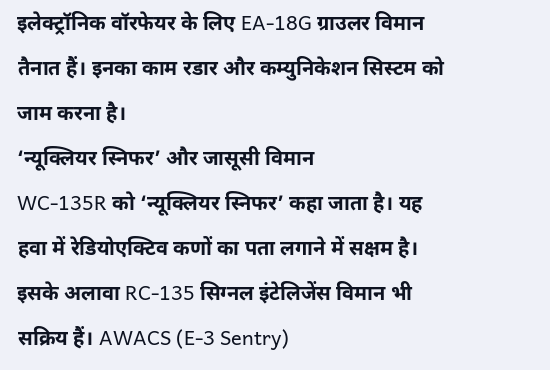इलेक्ट्रॉनिक वॉरफेयर के लिए EA-18G ग्राउलर विमान तैनात हैं। इनका काम रडार और कम्युनिकेशन सिस्टम को जाम करना है।
‘न्यूक्लियर स्निफर’ और जासूसी विमान
WC-135R को ‘न्यूक्लियर स्निफर’ कहा जाता है। यह हवा में रेडियोएक्टिव कणों का पता लगाने में सक्षम है। इसके अलावा RC-135 सिग्नल इंटेलिजेंस विमान भी सक्रिय हैं। AWACS (E-3 Sentry)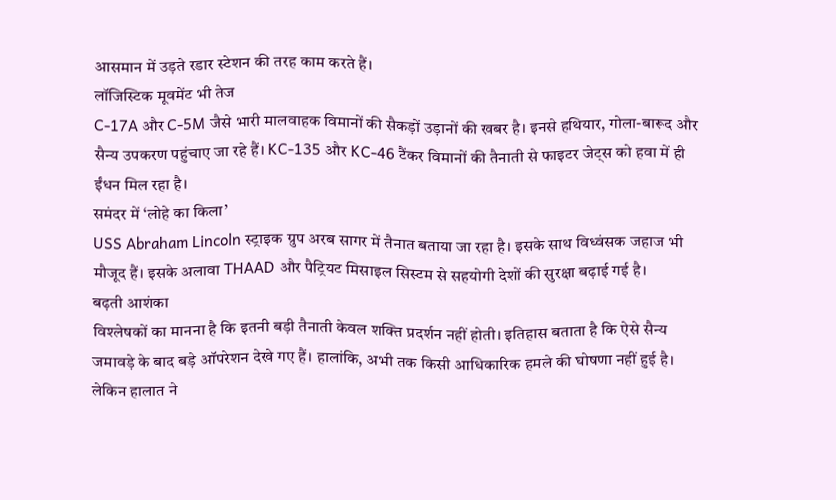आसमान में उड़ते रडार स्टेशन की तरह काम करते हैं।
लॉजिस्टिक मूवमेंट भी तेज
C-17A और C-5M जैसे भारी मालवाहक विमानों की सैकड़ों उड़ानों की खबर है। इनसे हथियार, गोला-बारूद और सैन्य उपकरण पहुंचाए जा रहे हैं। KC-135 और KC-46 टैंकर विमानों की तैनाती से फाइटर जेट्स को हवा में ही ईंधन मिल रहा है।
समंदर में ‘लोहे का किला’
USS Abraham Lincoln स्ट्राइक ग्रुप अरब सागर में तैनात बताया जा रहा है। इसके साथ विध्वंसक जहाज भी मौजूद हैं। इसके अलावा THAAD और पैट्रियट मिसाइल सिस्टम से सहयोगी देशों की सुरक्षा बढ़ाई गई है।
बढ़ती आशंका
विश्लेषकों का मानना है कि इतनी बड़ी तैनाती केवल शक्ति प्रदर्शन नहीं होती। इतिहास बताता है कि ऐसे सैन्य जमावड़े के बाद बड़े ऑपरेशन देखे गए हैं। हालांकि, अभी तक किसी आधिकारिक हमले की घोषणा नहीं हुई है। लेकिन हालात ने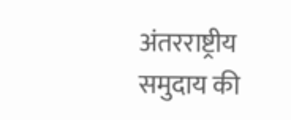अंतरराष्ट्रीय समुदाय की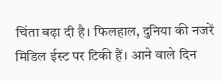चिंता बढ़ा दी है। फिलहाल, दुनिया की नजरें मिडिल ईस्ट पर टिकी हैं। आने वाले दिन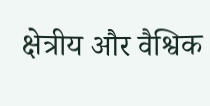क्षेत्रीय और वैश्विक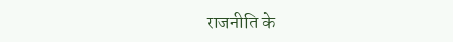राजनीति के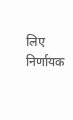लिए निर्णायक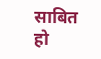साबित हो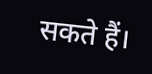सकते हैं।